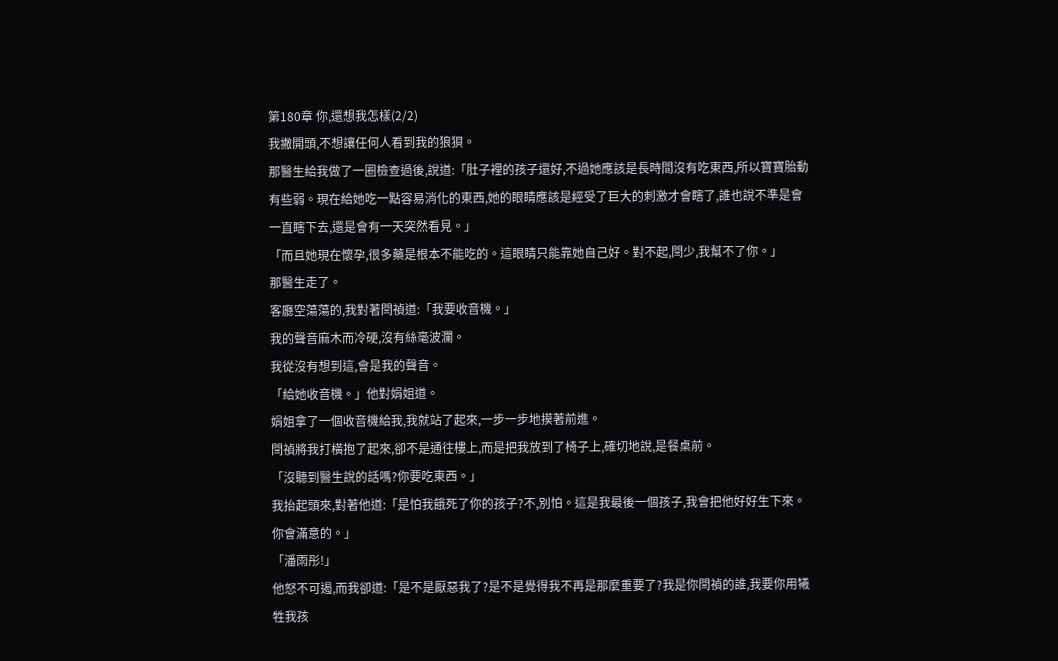第180章 你,還想我怎樣(2/2)
我撇開頭,不想讓任何人看到我的狼狽。
那醫生給我做了一圈檢查過後,說道:「肚子裡的孩子還好,不過她應該是長時間沒有吃東西,所以寶寶胎動有些弱。現在給她吃一點容易消化的東西,她的眼睛應該是經受了巨大的刺激才會瞎了,誰也說不準是會一直瞎下去,還是會有一天突然看見。」
「而且她現在懷孕,很多藥是根本不能吃的。這眼睛只能靠她自己好。對不起,閆少,我幫不了你。」
那醫生走了。
客廳空蕩蕩的,我對著閆禎道:「我要收音機。」
我的聲音麻木而冷硬,沒有絲毫波瀾。
我從沒有想到這,會是我的聲音。
「給她收音機。」他對娟姐道。
娟姐拿了一個收音機給我,我就站了起來,一步一步地摸著前進。
閆禎將我打橫抱了起來,卻不是通往樓上,而是把我放到了椅子上,確切地說,是餐桌前。
「沒聽到醫生說的話嗎?你要吃東西。」
我抬起頭來,對著他道:「是怕我餓死了你的孩子?不,別怕。這是我最後一個孩子,我會把他好好生下來。你會滿意的。」
「潘雨彤!」
他怒不可遏,而我卻道:「是不是厭惡我了?是不是覺得我不再是那麼重要了?我是你閆禎的誰,我要你用犧牲我孩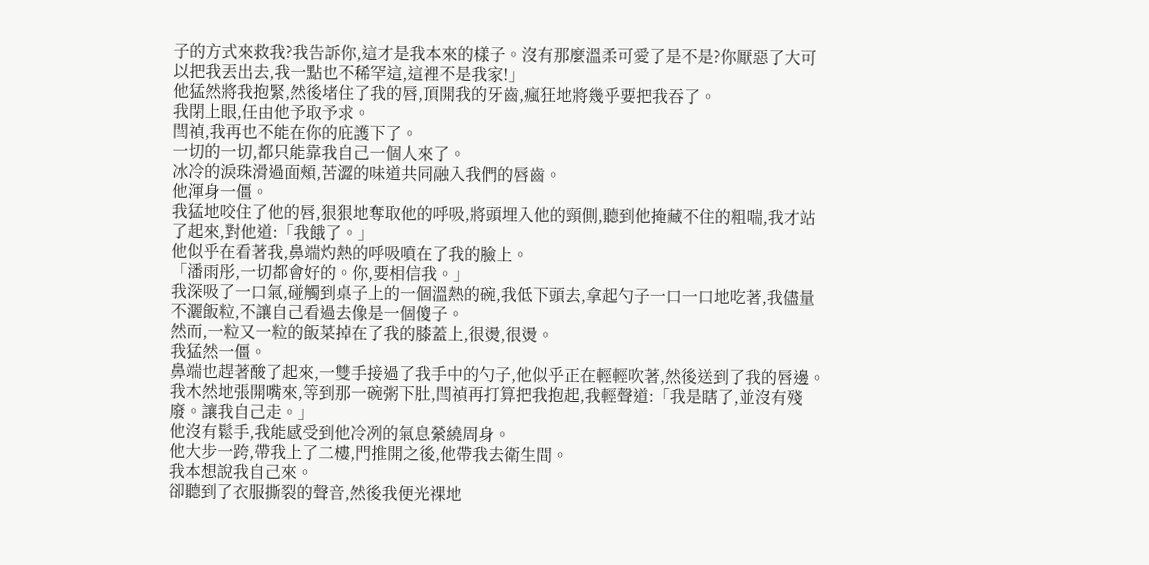子的方式來救我?我告訴你,這才是我本來的樣子。沒有那麼溫柔可愛了是不是?你厭惡了大可以把我丟出去,我一點也不稀罕這,這裡不是我家!」
他猛然將我抱緊,然後堵住了我的唇,頂開我的牙齒,瘋狂地將幾乎要把我吞了。
我閉上眼,任由他予取予求。
閆禎,我再也不能在你的庇護下了。
一切的一切,都只能靠我自己一個人來了。
冰冷的淚珠滑過面頰,苦澀的味道共同融入我們的唇齒。
他渾身一僵。
我猛地咬住了他的唇,狠狠地奪取他的呼吸,將頭埋入他的頸側,聽到他掩藏不住的粗喘,我才站了起來,對他道:「我餓了。」
他似乎在看著我,鼻端灼熱的呼吸噴在了我的臉上。
「潘雨彤,一切都會好的。你,要相信我。」
我深吸了一口氣,碰觸到桌子上的一個溫熱的碗,我低下頭去,拿起勺子一口一口地吃著,我儘量不灑飯粒,不讓自己看過去像是一個傻子。
然而,一粒又一粒的飯菜掉在了我的膝蓋上,很燙,很燙。
我猛然一僵。
鼻端也趕著酸了起來,一雙手接過了我手中的勺子,他似乎正在輕輕吹著,然後送到了我的唇邊。
我木然地張開嘴來,等到那一碗粥下肚,閆禎再打算把我抱起,我輕聲道:「我是瞎了,並沒有殘廢。讓我自己走。」
他沒有鬆手,我能感受到他冷冽的氣息縈繞周身。
他大步一跨,帶我上了二樓,門推開之後,他帶我去衛生間。
我本想說我自己來。
卻聽到了衣服撕裂的聲音,然後我便光裸地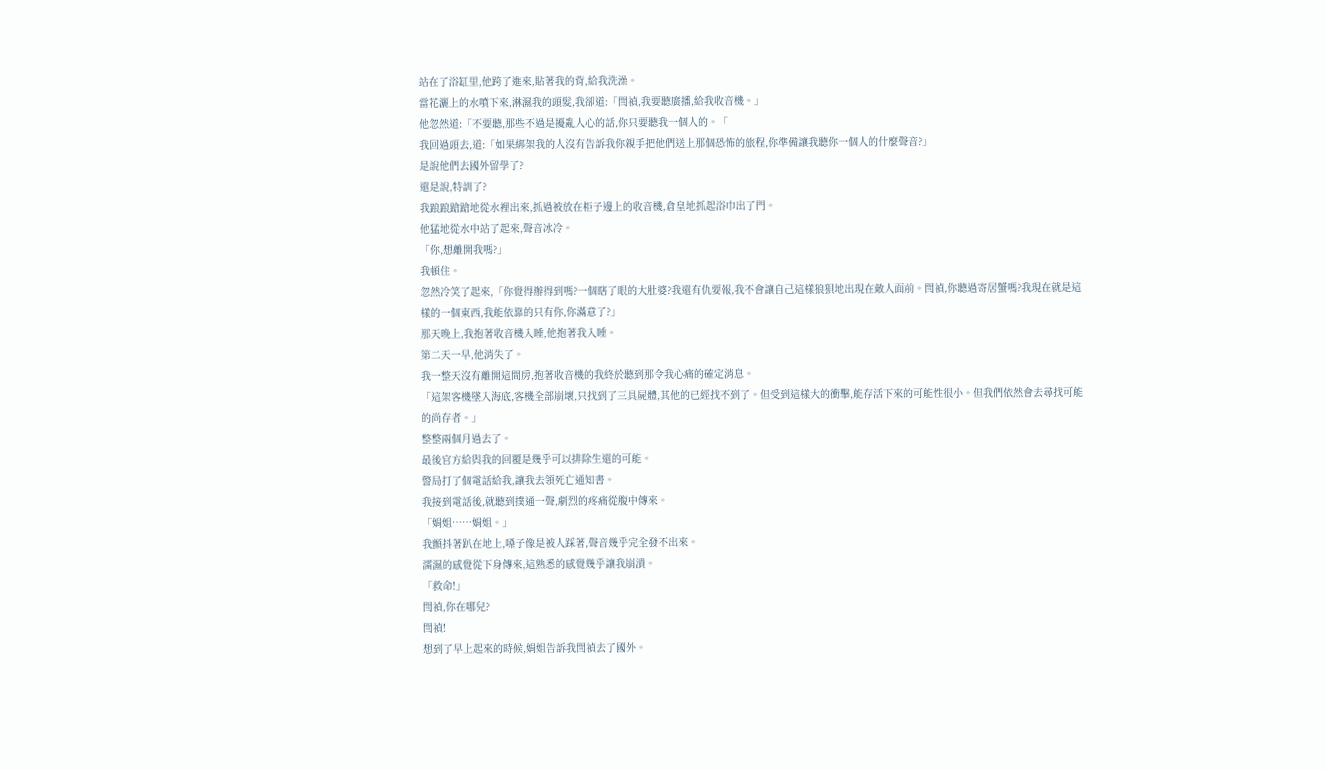站在了浴缸里,他跨了進來,貼著我的背,給我洗澡。
當花灑上的水噴下來,淋濕我的頭髮,我卻道:「閆禎,我要聽廣播,給我收音機。」
他忽然道:「不要聽,那些不過是擾亂人心的話,你只要聽我一個人的。「
我回過頭去,道:「如果綁架我的人沒有告訴我你親手把他們送上那個恐怖的旅程,你準備讓我聽你一個人的什麼聲音?」
是說他們去國外留學了?
還是說,特訓了?
我踉踉蹌蹌地從水裡出來,抓過被放在柜子邊上的收音機,倉皇地抓起浴巾出了門。
他猛地從水中站了起來,聲音冰冷。
「你,想離開我嗎?」
我頓住。
忽然冷笑了起來,「你覺得辦得到嗎?一個瞎了眼的大肚婆?我還有仇要報,我不會讓自己這樣狼狽地出現在敵人面前。閆禎,你聽過寄居蟹嗎?我現在就是這樣的一個東西,我能依靠的只有你,你滿意了?」
那天晚上,我抱著收音機入睡,他抱著我入睡。
第二天一早,他消失了。
我一整天沒有離開這間房,抱著收音機的我終於聽到那令我心痛的確定消息。
「這架客機墜入海底,客機全部崩壞,只找到了三具屍體,其他的已經找不到了。但受到這樣大的衝擊,能存活下來的可能性很小。但我們依然會去尋找可能的尚存者。」
整整兩個月過去了。
最後官方給與我的回覆是幾乎可以排除生還的可能。
警局打了個電話給我,讓我去領死亡通知書。
我接到電話後,就聽到撲通一聲,劇烈的疼痛從腹中傳來。
「娟姐……娟姐。」
我顫抖著趴在地上,嗓子像是被人踩著,聲音幾乎完全發不出來。
濡濕的感覺從下身傳來,這熟悉的感覺幾乎讓我崩潰。
「救命!」
閆禎,你在哪兒?
閆禎!
想到了早上起來的時候,娟姐告訴我閆禎去了國外。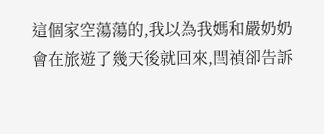這個家空蕩蕩的,我以為我媽和嚴奶奶會在旅遊了幾天後就回來,閆禎卻告訴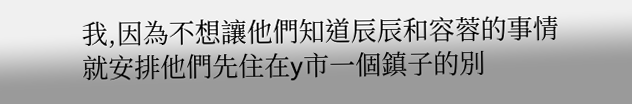我,因為不想讓他們知道辰辰和容蓉的事情就安排他們先住在y市一個鎮子的別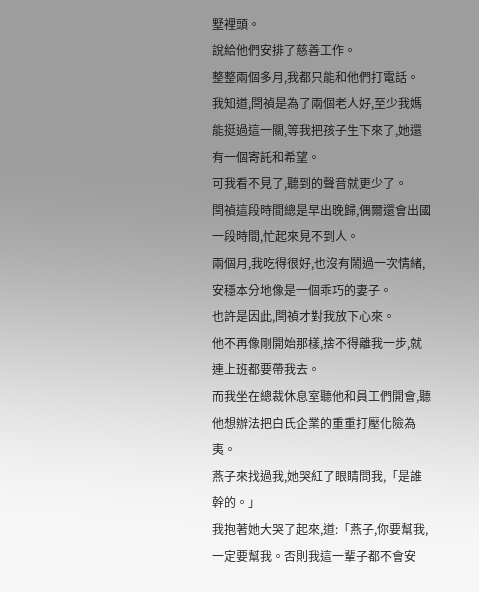墅裡頭。
說給他們安排了慈善工作。
整整兩個多月,我都只能和他們打電話。
我知道,閆禎是為了兩個老人好,至少我媽能挺過這一關,等我把孩子生下來了,她還有一個寄託和希望。
可我看不見了,聽到的聲音就更少了。
閆禎這段時間總是早出晚歸,偶爾還會出國一段時間,忙起來見不到人。
兩個月,我吃得很好,也沒有鬧過一次情緒,安穩本分地像是一個乖巧的妻子。
也許是因此,閆禎才對我放下心來。
他不再像剛開始那樣,捨不得離我一步,就連上班都要帶我去。
而我坐在總裁休息室聽他和員工們開會,聽他想辦法把白氏企業的重重打壓化險為夷。
燕子來找過我,她哭紅了眼睛問我,「是誰幹的。」
我抱著她大哭了起來,道:「燕子,你要幫我,一定要幫我。否則我這一輩子都不會安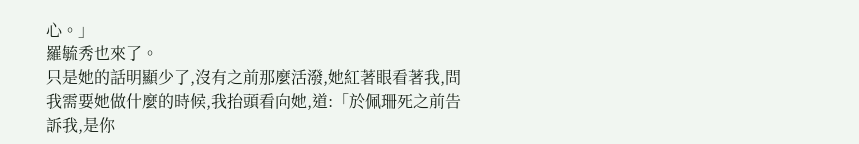心。」
羅毓秀也來了。
只是她的話明顯少了,沒有之前那麼活潑,她紅著眼看著我,問我需要她做什麼的時候,我抬頭看向她,道:「於佩珊死之前告訴我,是你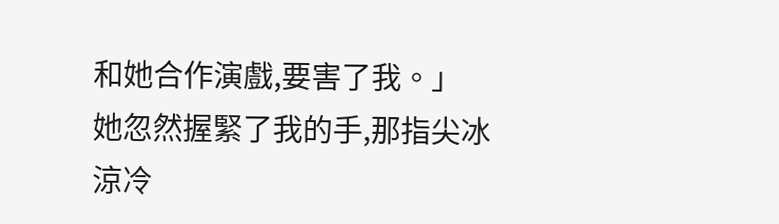和她合作演戲,要害了我。」
她忽然握緊了我的手,那指尖冰涼冷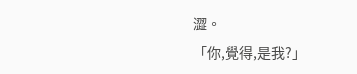澀。
「你,覺得,是我?」